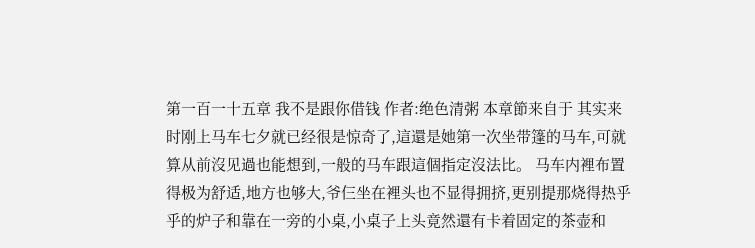第一百一十五章 我不是跟你借钱 作者:绝色清粥 本章節来自于 其实来时刚上马车七夕就已经很是惊奇了,這還是她第一次坐带篷的马车,可就算从前沒见過也能想到,一般的马车跟這個指定沒法比。 马车内裡布置得极为舒适,地方也够大,爷仨坐在裡头也不显得拥挤,更别提那烧得热乎乎的炉子和靠在一旁的小桌,小桌子上头竟然還有卡着固定的茶壶和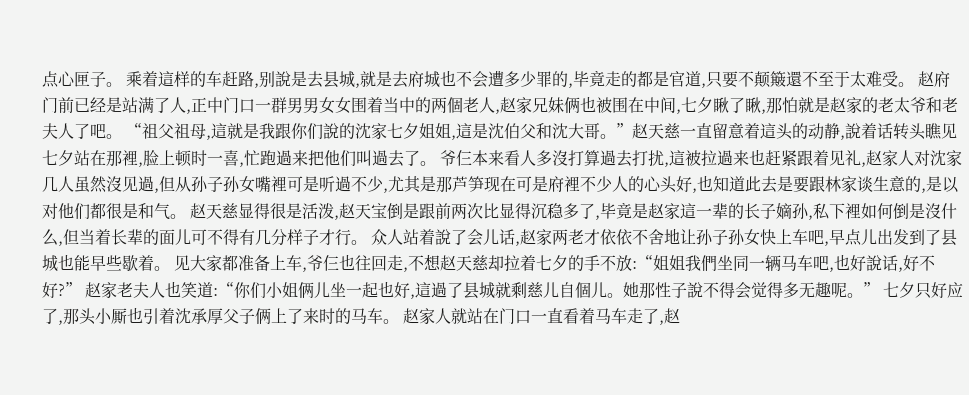点心匣子。 乘着這样的车赶路,别說是去县城,就是去府城也不会遭多少罪的,毕竟走的都是官道,只要不颠簸還不至于太难受。 赵府门前已经是站满了人,正中门口一群男男女女围着当中的两個老人,赵家兄妹俩也被围在中间,七夕瞅了瞅,那怕就是赵家的老太爷和老夫人了吧。 “祖父祖母,這就是我跟你们說的沈家七夕姐姐,這是沈伯父和沈大哥。”赵天慈一直留意着這头的动静,說着话转头瞧见七夕站在那裡,脸上顿时一喜,忙跑過来把他们叫過去了。 爷仨本来看人多沒打算過去打扰,這被拉過来也赶紧跟着见礼,赵家人对沈家几人虽然沒见過,但从孙子孙女嘴裡可是听過不少,尤其是那芦笋现在可是府裡不少人的心头好,也知道此去是要跟林家谈生意的,是以对他们都很是和气。 赵天慈显得很是活泼,赵天宝倒是跟前两次比显得沉稳多了,毕竟是赵家這一辈的长子嫡孙,私下裡如何倒是沒什么,但当着长辈的面儿可不得有几分样子才行。 众人站着說了会儿话,赵家两老才依依不舍地让孙子孙女快上车吧,早点儿出发到了县城也能早些歇着。 见大家都准备上车,爷仨也往回走,不想赵天慈却拉着七夕的手不放:“姐姐我們坐同一辆马车吧,也好說话,好不好?” 赵家老夫人也笑道:“你们小姐俩儿坐一起也好,這過了县城就剩慈儿自個儿。她那性子說不得会觉得多无趣呢。” 七夕只好应了,那头小厮也引着沈承厚父子俩上了来时的马车。 赵家人就站在门口一直看着马车走了,赵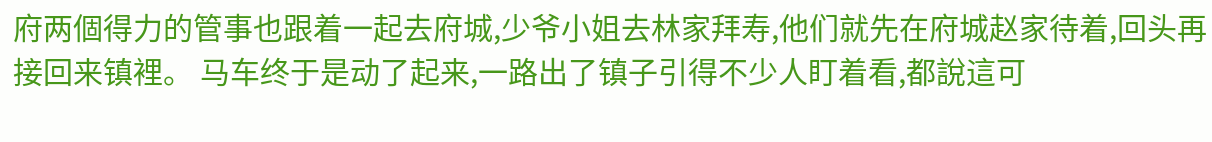府两個得力的管事也跟着一起去府城,少爷小姐去林家拜寿,他们就先在府城赵家待着,回头再接回来镇裡。 马车终于是动了起来,一路出了镇子引得不少人盯着看,都說這可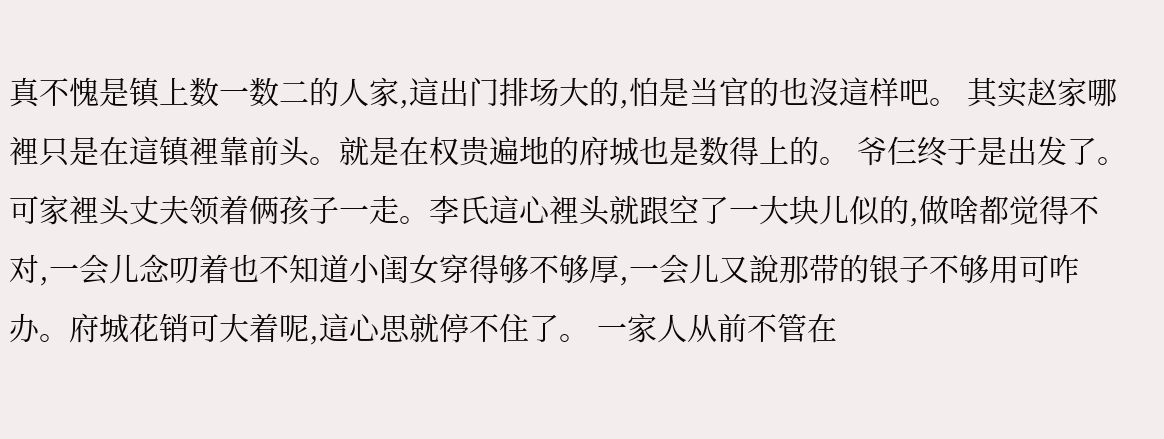真不愧是镇上数一数二的人家,這出门排场大的,怕是当官的也沒這样吧。 其实赵家哪裡只是在這镇裡靠前头。就是在权贵遍地的府城也是数得上的。 爷仨终于是出发了。可家裡头丈夫领着俩孩子一走。李氏這心裡头就跟空了一大块儿似的,做啥都觉得不对,一会儿念叨着也不知道小闺女穿得够不够厚,一会儿又說那带的银子不够用可咋办。府城花销可大着呢,這心思就停不住了。 一家人从前不管在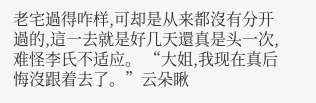老宅過得咋样,可却是从来都沒有分开過的,這一去就是好几天還真是头一次,难怪李氏不适应。 “大姐,我现在真后悔沒跟着去了。”云朵瞅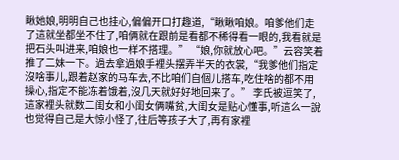瞅她娘,明明自己也挂心,偏偏开口打趣道,“瞅瞅咱娘。咱爹他们走了這就坐都坐不住了,咱俩就在跟前是看都不稀得看一眼的,我看就是把石头叫进来,咱娘也一样不搭理。” “娘,你就放心吧。”云容笑着推了二妹一下。過去拿過娘手裡头摆弄半天的衣裳,“我爹他们指定沒啥事儿,跟着赵家的马车去,不比咱们自個儿搭车,吃住啥的都不用操心,指定不能冻着饿着,沒几天就好好地回来了。” 李氏被逗笑了,這家裡头就数二闺女和小闺女俩嘴贫,大闺女是贴心懂事,听這么一說也觉得自己是大惊小怪了,往后等孩子大了,再有家裡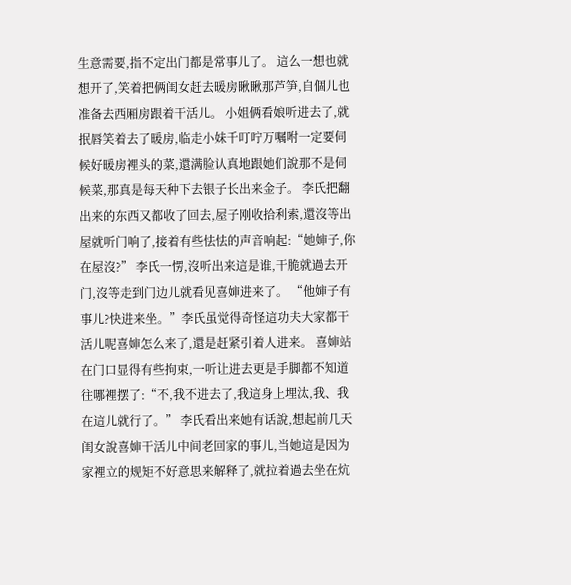生意需要,指不定出门都是常事儿了。 這么一想也就想开了,笑着把俩闺女赶去暖房瞅瞅那芦笋,自個儿也准备去西厢房跟着干活儿。 小姐俩看娘听进去了,就抿唇笑着去了暖房,临走小妹千叮咛万嘱咐一定要伺候好暖房裡头的菜,還满脸认真地跟她们說那不是伺候菜,那真是每天种下去银子长出来金子。 李氏把翻出来的东西又都收了回去,屋子刚收拾利索,還沒等出屋就听门响了,接着有些怯怯的声音响起:“她婶子,你在屋沒?” 李氏一愣,沒听出来這是谁,干脆就過去开门,沒等走到门边儿就看见喜婶进来了。 “他婶子有事儿?快进来坐。”李氏虽觉得奇怪這功夫大家都干活儿呢喜婶怎么来了,還是赶紧引着人进来。 喜婶站在门口显得有些拘束,一听让进去更是手脚都不知道往哪裡摆了:“不,我不进去了,我這身上埋汰,我、我在這儿就行了。” 李氏看出来她有话說,想起前几天闺女說喜婶干活儿中间老回家的事儿,当她這是因为家裡立的规矩不好意思来解释了,就拉着過去坐在炕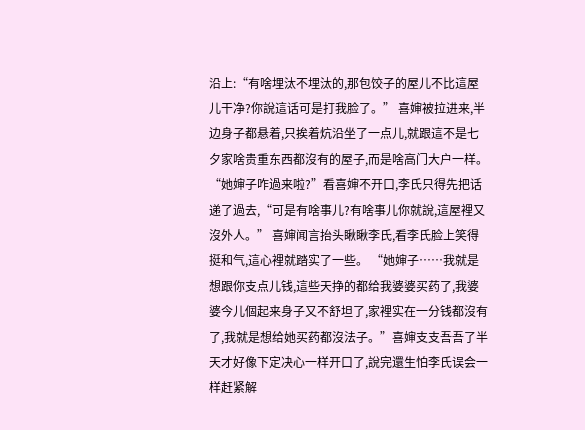沿上:“有啥埋汰不埋汰的,那包饺子的屋儿不比這屋儿干净?你說這话可是打我脸了。” 喜婶被拉进来,半边身子都悬着,只挨着炕沿坐了一点儿,就跟這不是七夕家啥贵重东西都沒有的屋子,而是啥高门大户一样。 “她婶子咋過来啦?”看喜婶不开口,李氏只得先把话递了過去,“可是有啥事儿?有啥事儿你就說,這屋裡又沒外人。” 喜婶闻言抬头瞅瞅李氏,看李氏脸上笑得挺和气,這心裡就踏实了一些。 “她婶子……我就是想跟你支点儿钱,這些天挣的都给我婆婆买药了,我婆婆今儿個起来身子又不舒坦了,家裡实在一分钱都沒有了,我就是想给她买药都沒法子。”喜婶支支吾吾了半天才好像下定决心一样开口了,說完還生怕李氏误会一样赶紧解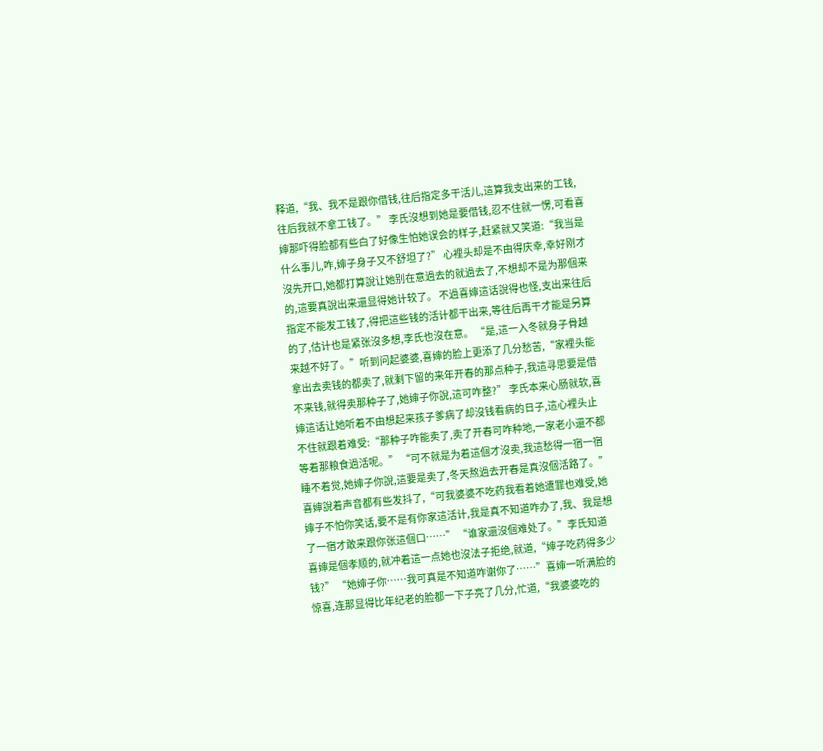释道,“我、我不是跟你借钱,往后指定多干活儿,這算我支出来的工钱,往后我就不拿工钱了。” 李氏沒想到她是要借钱,忍不住就一愣,可看喜婶那吓得脸都有些白了好像生怕她误会的样子,赶紧就又笑道:“我当是什么事儿,咋,婶子身子又不舒坦了?” 心裡头却是不由得庆幸,幸好刚才沒先开口,她都打算說让她别在意過去的就過去了,不想却不是为那個来的,這要真說出来還显得她计较了。 不過喜婶這话說得也怪,支出来往后指定不能发工钱了,得把這些钱的活计都干出来,等往后再干才能是另算的了,估计也是紧张沒多想,李氏也沒在意。 “是,這一入冬就身子骨越来越不好了。”听到问起婆婆,喜婶的脸上更添了几分愁苦,“家裡头能拿出去卖钱的都卖了,就剩下留的来年开春的那点种子,我這寻思要是借不来钱,就得卖那种子了,她婶子你說,這可咋整?” 李氏本来心肠就软,喜婶這话让她听着不由想起来孩子爹病了却沒钱看病的日子,這心裡头止不住就跟着难受:“那种子咋能卖了,卖了开春可咋种地,一家老小還不都等着那粮食過活呢。” “可不就是为着這個才沒卖,我這愁得一宿一宿睡不着觉,她婶子你說,這要是卖了,冬天熬過去开春是真沒個活路了。”喜婶說着声音都有些发抖了,“可我婆婆不吃药我看着她遭罪也难受,她婶子不怕你笑话,要不是有你家這活计,我是真不知道咋办了,我、我是想了一宿才敢来跟你张這個口……” “谁家還沒個难处了。”李氏知道喜婶是個孝顺的,就冲着這一点她也沒法子拒绝,就道,“婶子吃药得多少钱?” “她婶子你……我可真是不知道咋谢你了……”喜婶一听满脸的惊喜,连那显得比年纪老的脸都一下子亮了几分,忙道,“我婆婆吃的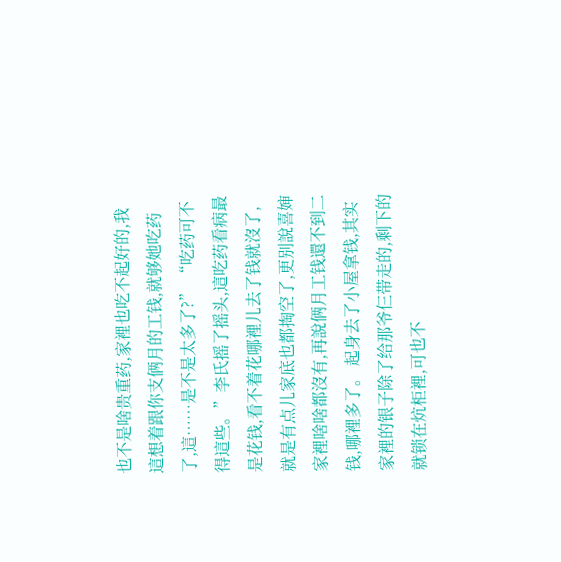也不是啥贵重药,家裡也吃不起好的,我這想着跟你支俩月的工钱,就够她吃药了,這……是不是太多了?” “吃药可不得這些。”李氏摇了摇头,這吃药看病最是花钱,看不着花哪裡儿去了钱就沒了,就是有点儿家底也都掏空了,更别說喜婶家裡啥啥都沒有,再說俩月工钱還不到二钱,哪裡多了。 起身去了小屋拿钱,其实家裡的银子除了给那爷仨带走的,剩下的就锁在炕柜裡,可也不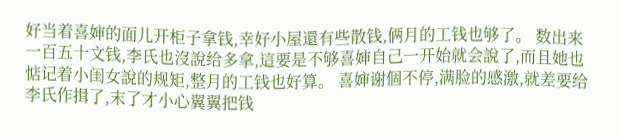好当着喜婶的面儿开柜子拿钱,幸好小屋還有些散钱,俩月的工钱也够了。 数出来一百五十文钱,李氏也沒說给多拿,這要是不够喜婶自己一开始就会說了,而且她也惦记着小闺女說的规矩,整月的工钱也好算。 喜婶谢個不停,满脸的感激,就差要给李氏作揖了,末了才小心翼翼把钱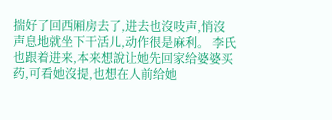揣好了回西厢房去了,进去也沒吱声,悄沒声息地就坐下干活儿,动作很是麻利。 李氏也跟着进来,本来想說让她先回家给婆婆买药,可看她沒提,也想在人前给她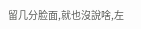留几分脸面,就也沒說啥,左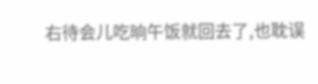右待会儿吃晌午饭就回去了,也耽误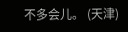不多会儿。 (天津)